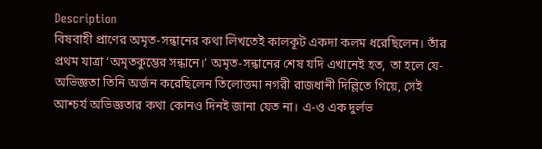Description
বিষবাহী প্রাণের অমৃত-সন্ধানের কথা লিখতেই কালকূট একদা কলম ধরেছিলেন। তাঁর প্রথম যাত্রা ‘অমৃতকুম্ভের সন্ধানে।’ অমৃত-সন্ধানের শেষ যদি এখানেই হত, তা হলে যে-অভিজ্ঞতা তিনি অর্জন করেছিলেন তিলোত্তমা নগরী রাজধানী দিল্লিতে গিয়ে, সেই আশ্চর্য অভিজ্ঞতার কথা কোনও দিনই জানা যেত না। এ-ও এক দুর্লভ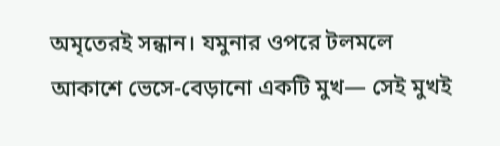অমৃতেরই সন্ধান। যমুনার ওপরে টলমলে আকাশে ভেসে-বেড়ানো একটি মুখ— সেই মুখই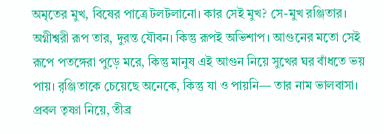অমৃতের মুখ, বিষের পাত্রে টলটলানো। কার সেই মুখ? সে-মুখ রঞ্জিতার। অগ্নীশ্বরী রূপ তার, দুরন্ত যৌবন। কিন্তু রূপই অভিশাপ। আগুনের মতো সেই রূপে পতঙ্গেরা পুড়ে মরে, কিন্তু মানুষ এই আগুন নিয়ে সুখের ঘর বাঁধতে ভয় পায়। র়ঞ্জিতাকে চেয়েছে অনেকে, কিন্তু যা ও পায়নি— তার নাম ভালবাসা। প্রবল তৃষ্ণা নিয়ে, তীব্র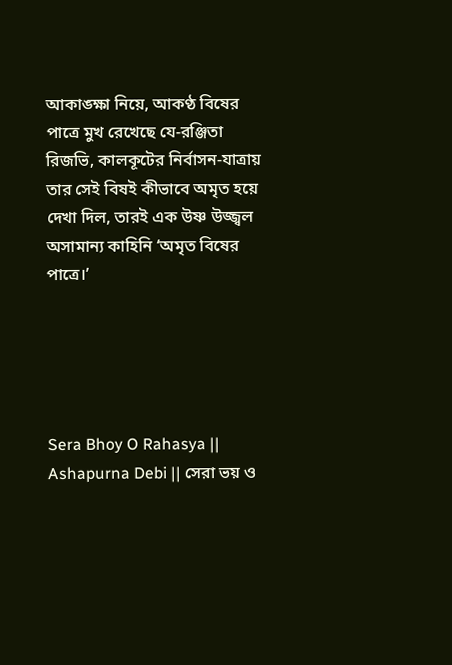আকাঙ্ক্ষা নিয়ে, আকণ্ঠ বিষের পাত্রে মুখ রেখেছে যে-রঞ্জিতা রিজভি, কালকূটের নির্বাসন-যাত্রায় তার সেই বিষই কীভাবে অমৃত হয়ে দেখা দিল, তারই এক উষ্ণ উজ্জ্বল অসামান্য কাহিনি ‘অমৃত বিষের পাত্রে।’





Sera Bhoy O Rahasya || Ashapurna Debi || সেরা ভয় ও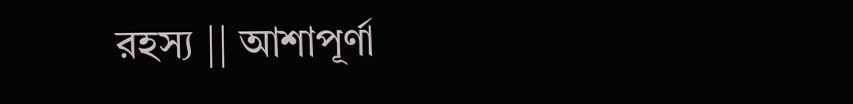রহস্য || আশাপূর্ণা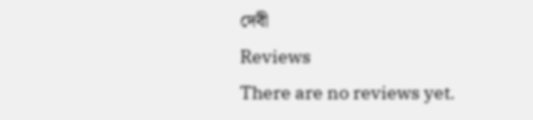দেবী
Reviews
There are no reviews yet.